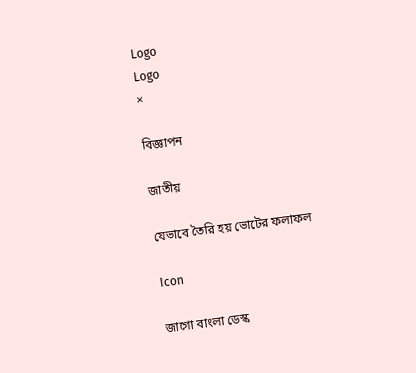Logo
Logo
×

বিজ্ঞাপন

জাতীয়

যেভাবে তৈরি হয় ভোটের ফলাফল

Icon

জাগো বাংলা ডেস্ক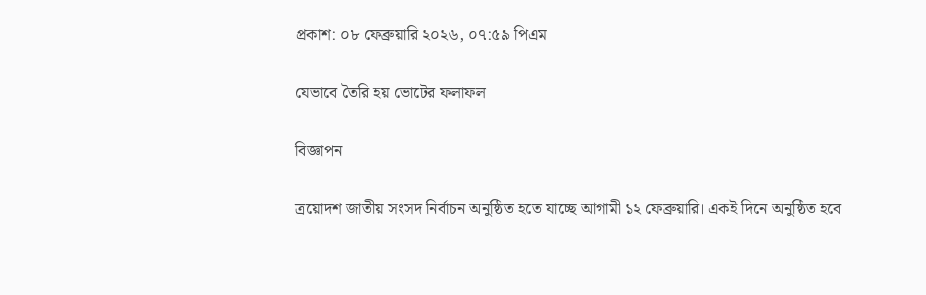প্রকাশ: ০৮ ফেব্রুয়ারি ২০২৬, ০৭:৫৯ পিএম

যেভাবে তৈরি হয় ভোটের ফলাফল

বিজ্ঞাপন

ত্রয়োদশ জাতীয় সংসদ নির্বাচন অনুষ্ঠিত হতে যাচ্ছে আগামী ১২ ফেব্রুয়ারি। একই দিনে অনুষ্ঠিত হবে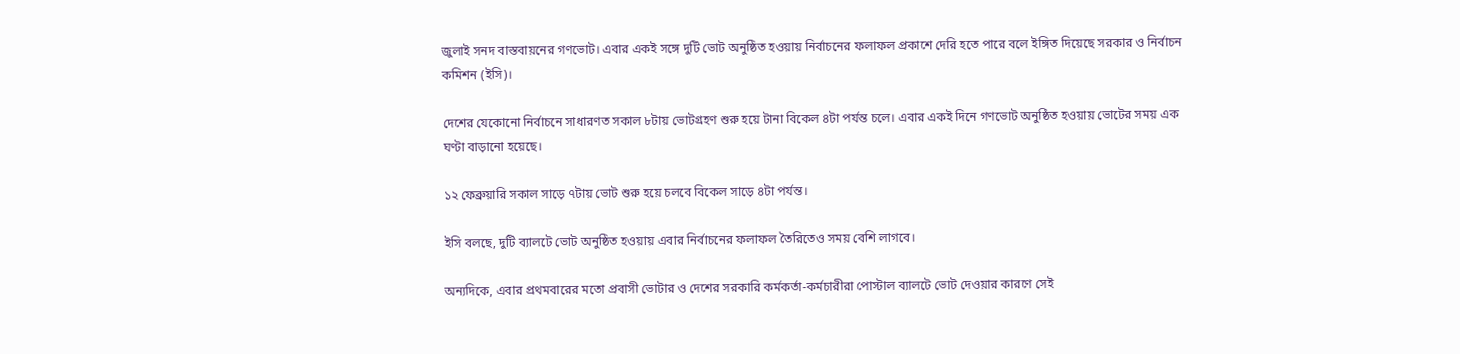জুলাই সনদ বাস্তবায়নের গণভোট। এবার একই সঙ্গে দুটি ভোট অনুষ্ঠিত হওয়ায় নির্বাচনের ফলাফল প্রকাশে দেরি হতে পারে বলে ইঙ্গিত দিয়েছে সরকার ও নির্বাচন কমিশন (ইসি)।

দেশের যেকোনো নির্বাচনে সাধারণত সকাল ৮টায় ভোটগ্রহণ শুরু হয়ে টানা বিকেল ৪টা পর্যন্ত চলে। এবার একই দিনে গণভোট অনুষ্ঠিত হওয়ায় ভোটের সময় এক ঘণ্টা বাড়ানো হয়েছে।

১২ ফেব্রুয়ারি সকাল সাড়ে ৭টায় ভোট শুরু হয়ে চলবে বিকেল সাড়ে ৪টা পর্যন্ত।

ইসি বলছে, দুটি ব্যালটে ভোট অনুষ্ঠিত হওয়ায় এবার নির্বাচনের ফলাফল তৈরিতেও সময় বেশি লাগবে।

অন্যদিকে, এবার প্রথমবারের মতো প্রবাসী ভোটার ও দেশের সরকারি কর্মকর্তা-কর্মচারীরা পোস্টাল ব্যালটে ভোট দেওয়ার কারণে সেই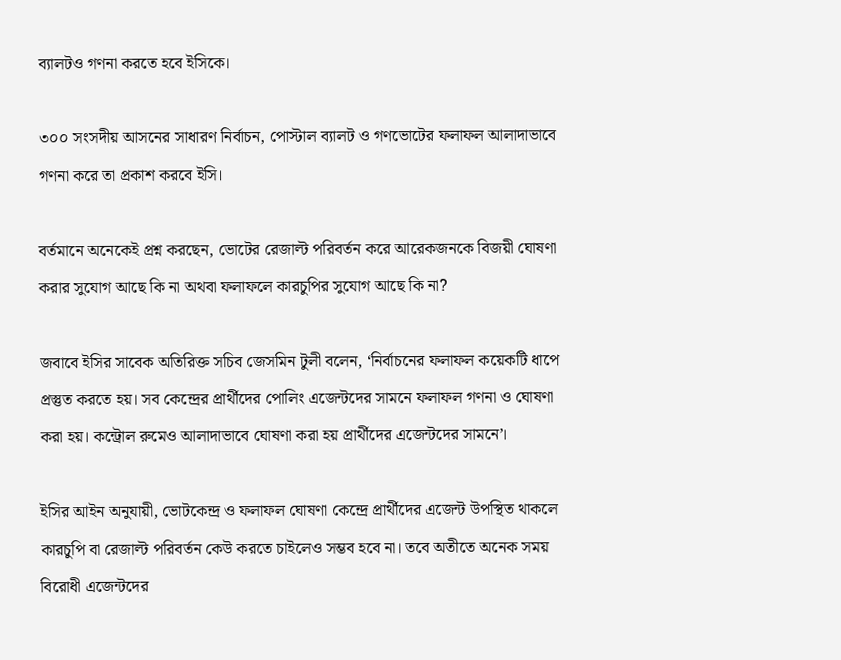ব্যালটও গণনা করতে হবে ইসিকে।

৩০০ সংসদীয় আসনের সাধারণ নির্বাচন, পোস্টাল ব্যালট ও গণভোটের ফলাফল আলাদাভাবে গণনা করে তা প্রকাশ করবে ইসি।

বর্তমানে অনেকেই প্রশ্ন করছেন, ভোটের রেজাল্ট পরিবর্তন করে আরেকজনকে বিজয়ী ঘোষণা করার সুযোগ আছে কি না অথবা ফলাফলে কারচুপির সুযোগ আছে কি না?

জবাবে ইসির সাবেক অতিরিক্ত সচিব জেসমিন টুলী বলেন, ‘নির্বাচনের ফলাফল কয়েকটি ধাপে প্রস্তুত করতে হয়। সব কেন্দ্রের প্রার্থীদের পোলিং এজেন্টদের সামনে ফলাফল গণনা ও ঘোষণা করা হয়। কন্ট্রোল রুমেও আলাদাভাবে ঘোষণা করা হয় প্রার্থীদের এজেন্টদের সামনে’।

ইসির আইন অনুযায়ী, ভোটকেন্দ্র ও ফলাফল ঘোষণা কেন্দ্রে প্রার্থীদের এজেন্ট উপস্থিত থাকলে কারচুপি বা রেজাল্ট পরিবর্তন কেউ করতে চাইলেও সম্ভব হবে না। তবে অতীতে অনেক সময় বিরোধী এজেন্টদের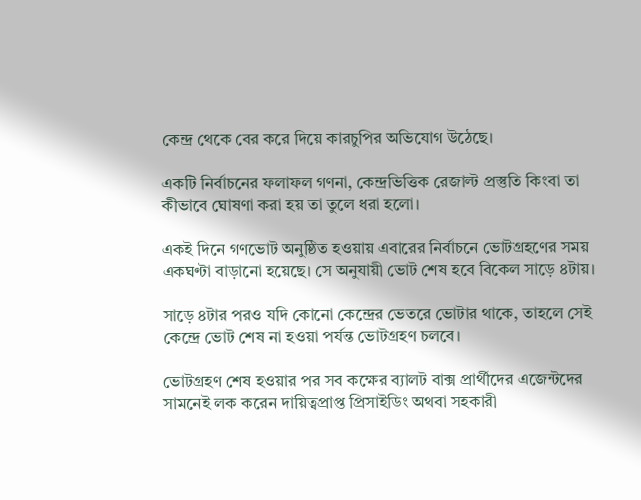কেন্দ্র থেকে বের করে দিয়ে কারচুপির অভিযোগ উঠেছে।

একটি নির্বাচনের ফলাফল গণনা, কেন্দ্রভিত্তিক রেজাল্ট প্রস্তুতি কিংবা তা কীভাবে ঘোষণা করা হয় তা তুলে ধরা হলো।

একই দিনে গণভোট অনুষ্ঠিত হওয়ায় এবারের নির্বাচনে ভোটগ্রহণের সময় একঘণ্টা বাড়ানো হয়েছে। সে অনুযায়ী ভোট শেষ হবে বিকেল সাড়ে ৪টায়।

সাড়ে ৪টার পরও যদি কোনো কেন্দ্রের ভেতরে ভোটার থাকে, তাহলে সেই কেন্দ্রে ভোট শেষ না হওয়া পর্যন্ত ভোটগ্রহণ চলবে।

ভোটগ্রহণ শেষ হওয়ার পর সব কক্ষের ব্যালট বাক্স প্রার্থীদের এজেন্টদের সামনেই লক করেন দায়িত্বপ্রাপ্ত প্রিসাইডিং অথবা সহকারী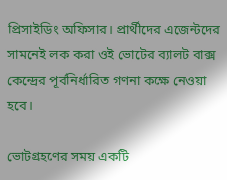প্রিসাইডিং অফিসার। প্রার্থীদের এজেন্টদের সামনেই লক করা ওই ভোটের ব্যালট বাক্স কেন্দ্রের পূর্বনির্ধারিত গণনা কক্ষে নেওয়া হবে।

ভোটগ্রহণের সময় একটি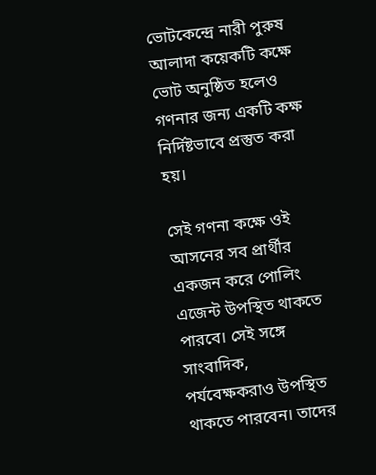ভোটকেন্দ্রে নারী পুরুষ আলাদা কয়েকটি কক্ষে ভোট অনুষ্ঠিত হলেও গণনার জন্য একটি কক্ষ নির্দিষ্টভাবে প্রস্তুত করা হয়।

সেই গণনা কক্ষে ওই আসনের সব প্রার্থীর একজন করে পোলিং এজেন্ট উপস্থিত থাকতে পারবে। সেই সঙ্গে সাংবাদিক, পর্যবেক্ষকরাও উপস্থিত থাকতে পারবেন। তাদের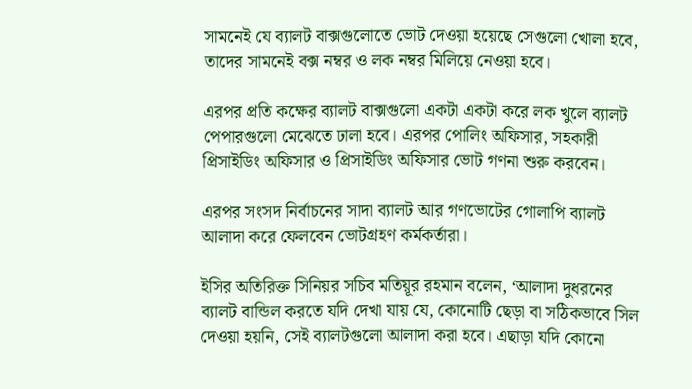সামনেই যে ব্যালট বাক্সগুলোতে ভোট দেওয়া হয়েছে সেগুলো খোলা হবে, তাদের সামনেই বক্স নম্বর ও লক নম্বর মিলিয়ে নেওয়া হবে।

এরপর প্রতি কক্ষের ব্যালট বাক্সগুলো একটা একটা করে লক খুলে ব্যালট পেপারগুলো মেঝেতে ঢালা হবে। এরপর পোলিং অফিসার, সহকারী প্রিসাইডিং অফিসার ও প্রিসাইডিং অফিসার ভোট গণনা শুরু করবেন।

এরপর সংসদ নির্বাচনের সাদা ব্যালট আর গণভোটের গোলাপি ব্যালট আলাদা করে ফেলবেন ভোটগ্রহণ কর্মকর্তারা।

ইসির অতিরিক্ত সিনিয়র সচিব মতিয়ূর রহমান বলেন, ‘আলাদা দুধরনের ব্যালট বান্ডিল করতে যদি দেখা যায় যে, কোনোটি ছেড়া বা সঠিকভাবে সিল দেওয়া হয়নি, সেই ব্যালটগুলো আলাদা করা হবে। এছাড়া যদি কোনো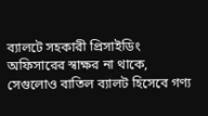ব্যালটে সহকারী প্রিসাইডিং অফিসারের স্বাক্ষর না থাকে, সেগুলোও বাতিল ব্যালট হিসেবে গণ্য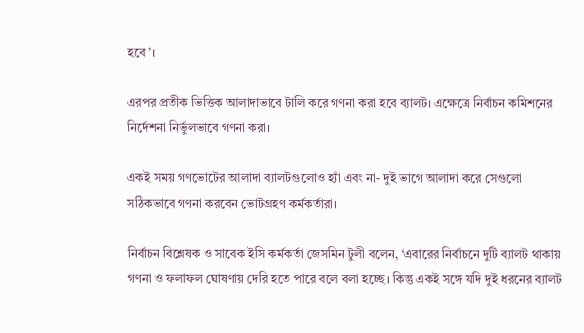হবে’।

এরপর প্রতীক ভিত্তিক আলাদাভাবে টালি করে গণনা করা হবে ব্যালট। এক্ষেত্রে নির্বাচন কমিশনের নির্দেশনা নির্ভুলভাবে গণনা করা।

একই সময় গণভোটের আলাদা ব্যালটগুলোও হ্যাঁ এবং না- দুই ভাগে আলাদা করে সেগুলো সঠিকভাবে গণনা করবেন ভোটগ্রহণ কর্মকর্তারা।

নির্বাচন বিশ্লেষক ও সাবেক ইসি কর্মকর্তা জেসমিন টুলী বলেন, ‘এবারের নির্বাচনে দুটি ব্যালট থাকায় গণনা ও ফলাফল ঘোষণায় দেরি হতে পারে বলে বলা হচ্ছে। কিন্তু একই সঙ্গে যদি দুই ধরনের ব্যালট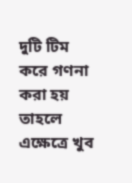দুটি টিম করে গণনা করা হয় তাহলে এক্ষেত্রে খুব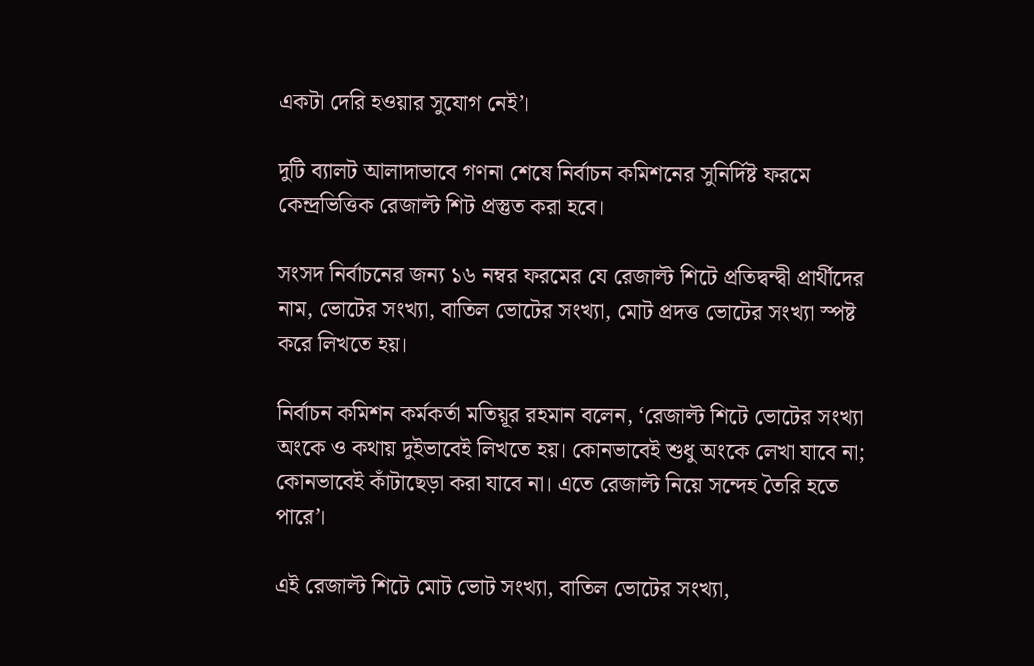একটা দেরি হওয়ার সুযোগ নেই’।

দুটি ব্যালট আলাদাভাবে গণনা শেষে নির্বাচন কমিশনের সুনির্দিষ্ট ফরমে কেন্দ্রভিত্তিক রেজাল্ট শিট প্রস্তুত করা হবে।

সংসদ নির্বাচনের জন্য ১৬ নম্বর ফরমের যে রেজাল্ট শিটে প্রতিদ্বন্দ্বী প্রার্থীদের নাম, ভোটের সংখ্যা, বাতিল ভোটের সংখ্যা, মোট প্রদত্ত ভোটের সংখ্যা স্পষ্ট করে লিখতে হয়।

নির্বাচন কমিশন কর্মকর্তা মতিয়ূর রহমান বলেন, ‘রেজাল্ট শিটে ভোটের সংখ্যা অংকে ও কথায় দুইভাবেই লিখতে হয়। কোনভাবেই শুধু অংকে লেখা যাবে না; কোনভাবেই কাঁটাছেড়া করা যাবে না। এতে রেজাল্ট নিয়ে সন্দেহ তৈরি হতে পারে’।

এই রেজাল্ট শিটে মোট ভোট সংখ্যা, বাতিল ভোটের সংখ্যা,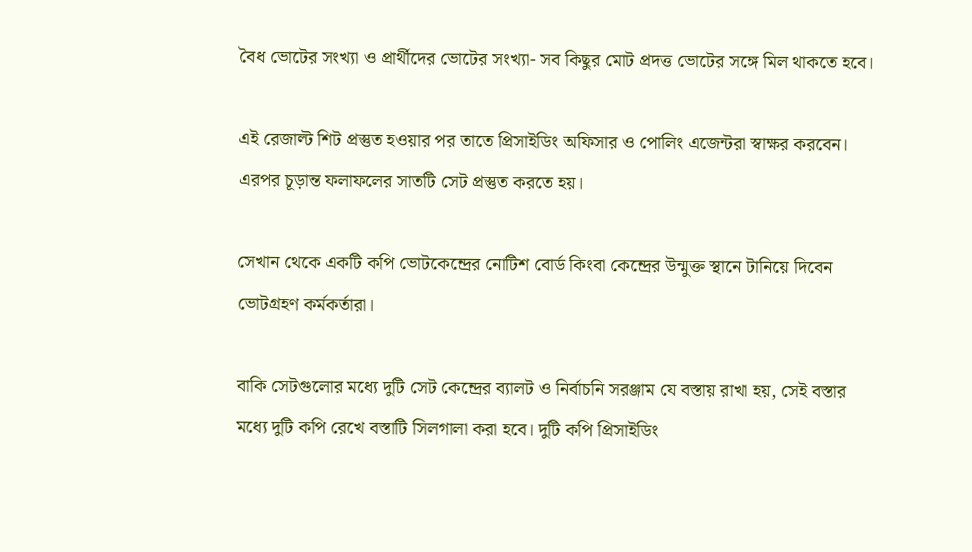বৈধ ভোটের সংখ্যা ও প্রার্থীদের ভোটের সংখ্যা- সব কিছুর মোট প্রদত্ত ভোটের সঙ্গে মিল থাকতে হবে।

এই রেজাল্ট শিট প্রস্তুত হওয়ার পর তাতে প্রিসাইডিং অফিসার ও পোলিং এজেন্টরা স্বাক্ষর করবেন। এরপর চূড়ান্ত ফলাফলের সাতটি সেট প্রস্তুত করতে হয়।

সেখান থেকে একটি কপি ভোটকেন্দ্রের নোটিশ বোর্ড কিংবা কেন্দ্রের উন্মুক্ত স্থানে টানিয়ে দিবেন ভোটগ্রহণ কর্মকর্তারা।

বাকি সেটগুলোর মধ্যে দুটি সেট কেন্দ্রের ব্যালট ও নির্বাচনি সরঞ্জাম যে বস্তায় রাখা হয়, সেই বস্তার মধ্যে দুটি কপি রেখে বস্তাটি সিলগালা করা হবে। দুটি কপি প্রিসাইডিং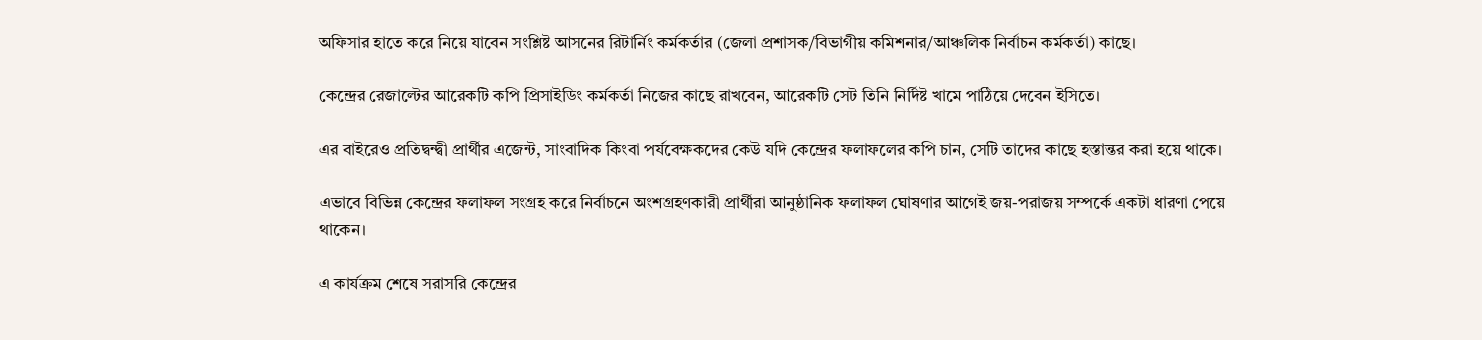অফিসার হাতে করে নিয়ে যাবেন সংশ্লিষ্ট আসনের রিটার্নিং কর্মকর্তার (জেলা প্রশাসক/বিভাগীয় কমিশনার/আঞ্চলিক নির্বাচন কর্মকর্তা) কাছে।

কেন্দ্রের রেজাল্টের আরেকটি কপি প্রিসাইডিং কর্মকর্তা নিজের কাছে রাখবেন, আরেকটি সেট তিনি নির্দিষ্ট খামে পাঠিয়ে দেবেন ইসিতে।

এর বাইরেও প্রতিদ্বন্দ্বী প্রার্থীর এজেন্ট, সাংবাদিক কিংবা পর্যবেক্ষকদের কেউ যদি কেন্দ্রের ফলাফলের কপি চান, সেটি তাদের কাছে হস্তান্তর করা হয়ে থাকে।

এভাবে বিভিন্ন কেন্দ্রের ফলাফল সংগ্রহ করে নির্বাচনে অংশগ্রহণকারী প্রার্থীরা আনুষ্ঠানিক ফলাফল ঘোষণার আগেই জয়-পরাজয় সম্পর্কে একটা ধারণা পেয়ে থাকেন।

এ কার্যক্রম শেষে সরাসরি কেন্দ্রের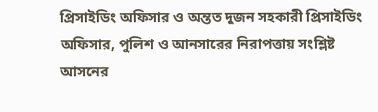প্রিসাইডিং অফিসার ও অন্তত দুজন সহকারী প্রিসাইডিং অফিসার, পুলিশ ও আনসারের নিরাপত্তায় সংশ্লিষ্ট আসনের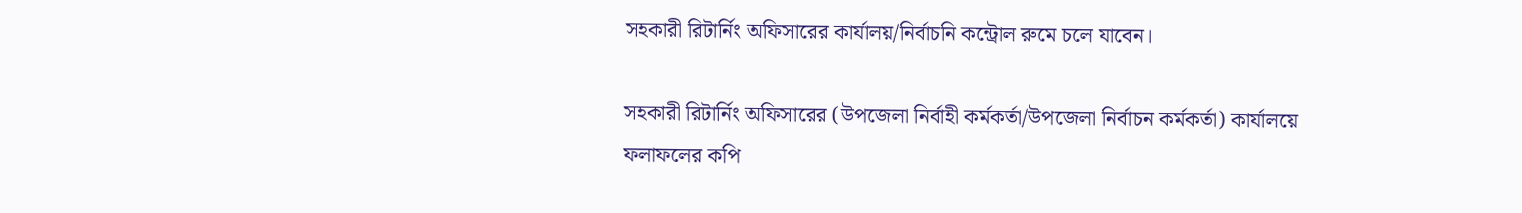সহকারী রিটার্নিং অফিসারের কার্যালয়/নির্বাচনি কন্ট্রোল রুমে চলে যাবেন।

সহকারী রিটার্নিং অফিসারের (উপজেলা নির্বাহী কর্মকর্তা/উপজেলা নির্বাচন কর্মকর্তা) কার্যালয়ে ফলাফলের কপি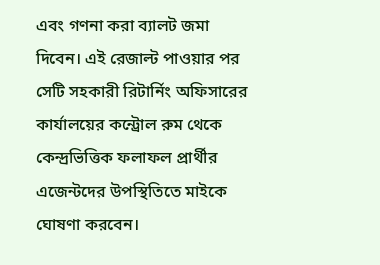এবং গণনা করা ব্যালট জমা দিবেন। এই রেজাল্ট পাওয়ার পর সেটি সহকারী রিটার্নিং অফিসারের কার্যালয়ের কন্ট্রোল রুম থেকে কেন্দ্রভিত্তিক ফলাফল প্রার্থীর এজেন্টদের উপস্থিতিতে মাইকে ঘোষণা করবেন।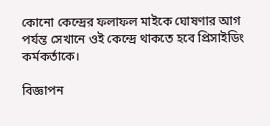কোনো কেন্দ্রের ফলাফল মাইকে ঘোষণার আগ পর্যন্ত সেখানে ওই কেন্দ্রে থাকতে হবে প্রিসাইডিং কর্মকর্তাকে।

বিজ্ঞাপন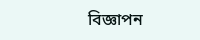বিজ্ঞাপন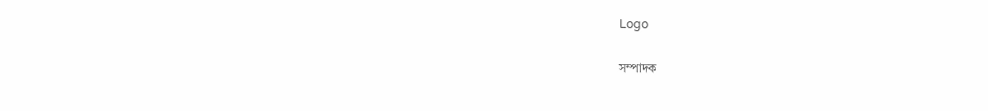Logo

সম্পাদক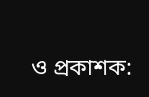ও প্রকাশক: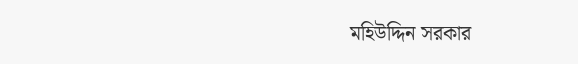মহিউদ্দিন সরকার